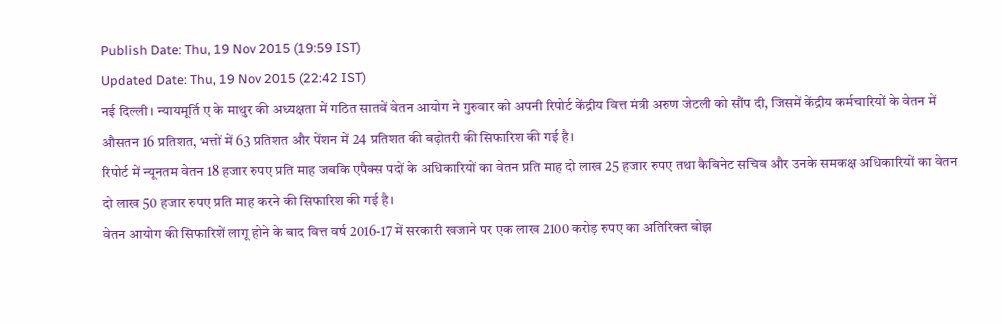Publish Date: Thu, 19 Nov 2015 (19:59 IST)
Updated Date: Thu, 19 Nov 2015 (22:42 IST)
नई दिल्ली। न्यायमूर्ति ए के माथुर की अध्यक्षता में गठित सातवें वेतन आयोग ने गुरुवार को अपनी रिपोर्ट केंद्रीय वित्त मंत्री अरुण जेटली को सौंप दी, जिसमें केंद्रीय कर्मचारियों के वेतन में औसतन 16 प्रतिशत, भत्तों में 63 प्रतिशत और पेंशन में 24 प्रतिशत की बढ़ोतरी की सिफारिश की गई है।
रिपोर्ट में न्यूनतम वेतन 18 हजार रुपए प्रति माह जबकि एपैक्स पदों के अधिकारियों का वेतन प्रति माह दो लाख 25 हजार रुपए तथा कैबिनेट सचिव और उनके समकक्ष अधिकारियों का वेतन दो लाख 50 हजार रुपए प्रति माह करने की सिफारिश की गई है।
वेतन आयोग की सिफारिशें लागू होने के बाद वित्त वर्ष 2016-17 में सरकारी खजाने पर एक लाख 2100 करोड़ रुपए का अतिरिक्त बोझ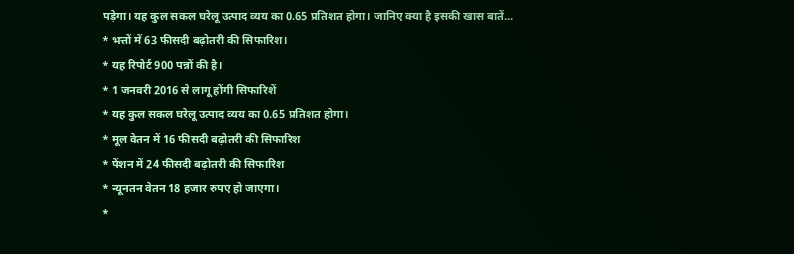पड़ेगा। यह कुल सकल घरेलू उत्पाद व्यय का 0.65 प्रतिशत होगा। जानिए क्या है इसकी खास बातें...
* भत्तों में 63 फीसदी बढ़ोतरी की सिफारिश।
* यह रिपोर्ट 900 पन्नों की है।
* 1 जनवरी 2016 से लागू होंगी सिफारिशें
* यह कुल सकल घरेलू उत्पाद व्यय का 0.65 प्रतिशत होगा।
* मूल वेतन में 16 फीसदी बढ़ोतरी की सिफारिश
* पेंशन में 24 फीसदी बढ़ोतरी की सिफारिश
* न्यूनतन वेतन 18 हजार रुपए हो जाएगा।
*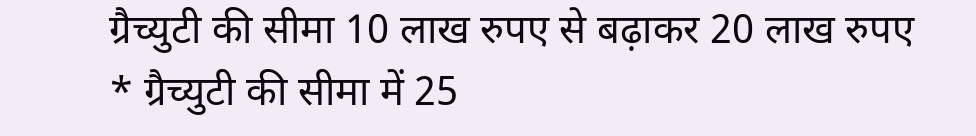ग्रैच्युटी की सीमा 10 लाख रुपए से बढ़ाकर 20 लाख रुपए
* ग्रैच्युटी की सीमा में 25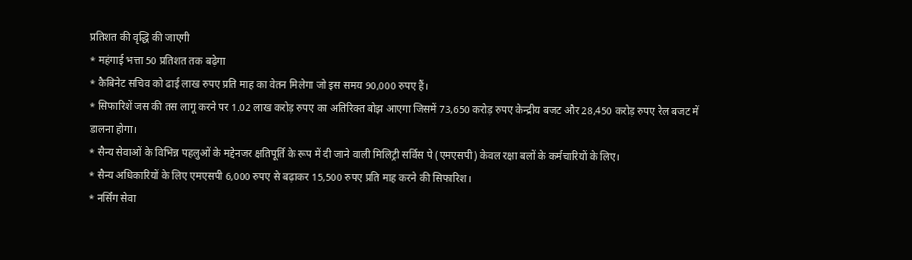प्रतिशत की वृद्धि की जाएगी
* महंगाई भत्ता 50 प्रतिशत तक बढ़ेगा
* कैबिनेट सचिव को ढाई लाख रुपए प्रति माह का वेतन मिलेगा जो इस समय 90,000 रुपए हैं।
* सिफारिशें जस की तस लागू करने पर 1.02 लाख करोड़ रुपए का अतिरिक्त बोझ आएगा जिसमें 73,650 करोड़ रुपए केन्द्रीय बजट और 28,450 करोड़ रुपए रेल बजट में डालना होगा।
* सैन्य सेवाओं के विभिन्न पहलुओं के मद्देनजर क्षतिपूर्ति के रूप में दी जाने वाली मिलिट्री सर्विस पे (एमएसपी) केवल रक्षा बलों के कर्मचारियों के लिए।
* सैन्य अधिकारियों के लिए एमएसपी 6,000 रुपए से बढ़ाकर 15,500 रुपए प्रति माह करने की सिफारिश।
* नर्सिंग सेवा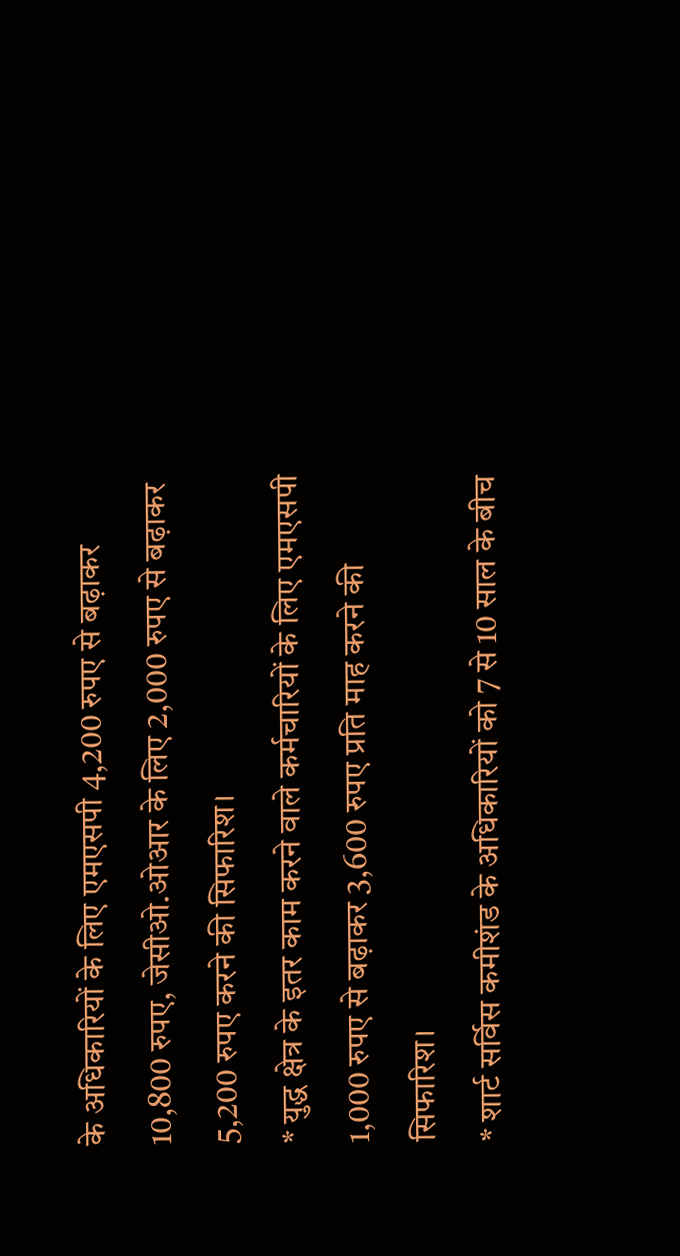के अधिकारियों के लिए एमएसपी 4,200 रुपए से बढ़ाकर 10,800 रुपए, जेसीओ.ओआर के लिए 2,000 रुपए से बढ़ाकर 5,200 रुपए करने की सिफारिश।
* युद्ध क्षेत्र के इतर काम करने वाले कर्मचारियों के लिए एमएसपी 1,000 रुपए से बढ़ाकर 3,600 रुपए प्रति माह करने की सिफारिश।
* शार्ट सर्विस कमीशंड के अधिकारियों को 7 से 10 साल के बीच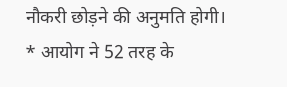नौकरी छोड़ने की अनुमति होगी।
* आयोग ने 52 तरह के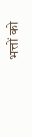भत्तों को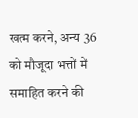खत्म करने, अन्य 36 को मौजूदा भत्तों में समाहित करने की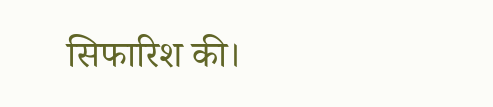सिफारिश की।